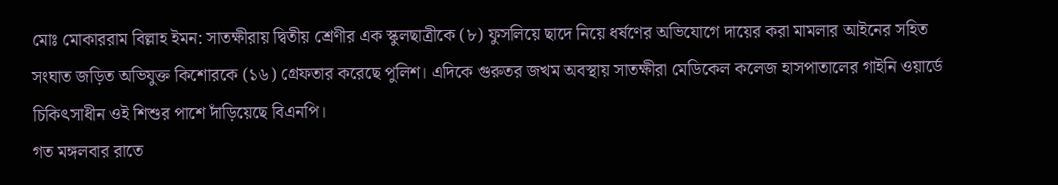মোঃ মোকাররাম বিল্লাহ ইমন: সাতক্ষীরায় দ্বিতীয় শ্রেণীর এক স্কুলছাত্রীকে (৮) ফুসলিয়ে ছাদে নিয়ে ধর্ষণের অভিযোগে দায়ের করা মামলার আইনের সহিত সংঘাত জড়িত অভিযুক্ত কিশোরকে (১৬) গ্রেফতার করেছে পুলিশ। এদিকে গুরুতর জখম অবস্থায় সাতক্ষীরা মেডিকেল কলেজ হাসপাতালের গাইনি ওয়ার্ডে চিকিৎসাধীন ওই শিশুর পাশে দাঁড়িয়েছে বিএনপি।
গত মঙ্গলবার রাতে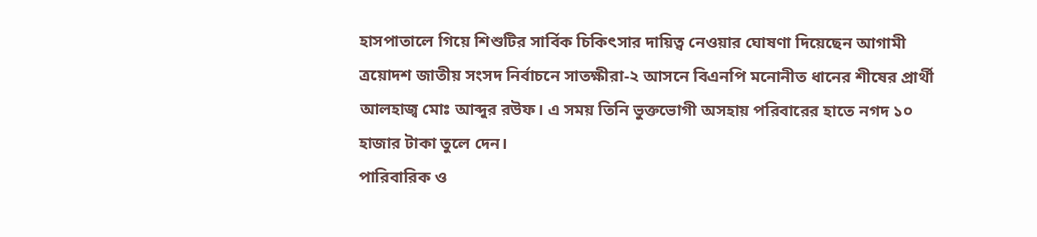হাসপাতালে গিয়ে শিশুটির সার্বিক চিকিৎসার দায়িত্ব নেওয়ার ঘোষণা দিয়েছেন আগামী ত্রয়োদশ জাতীয় সংসদ নির্বাচনে সাতক্ষীরা-২ আসনে বিএনপি মনোনীত ধানের শীষের প্রার্থী আলহাজ্ব মোঃ আব্দুর রউফ। এ সময় তিনি ভুক্তভোগী অসহায় পরিবারের হাতে নগদ ১০ হাজার টাকা তুলে দেন।
পারিবারিক ও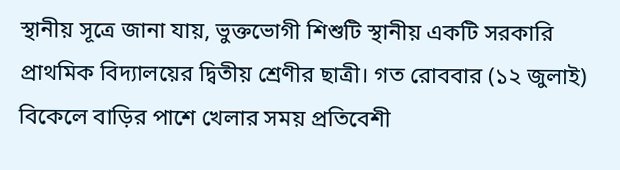স্থানীয় সূত্রে জানা যায়, ভুক্তভোগী শিশুটি স্থানীয় একটি সরকারি প্রাথমিক বিদ্যালয়ের দ্বিতীয় শ্রেণীর ছাত্রী। গত রোববার (১২ জুলাই) বিকেলে বাড়ির পাশে খেলার সময় প্রতিবেশী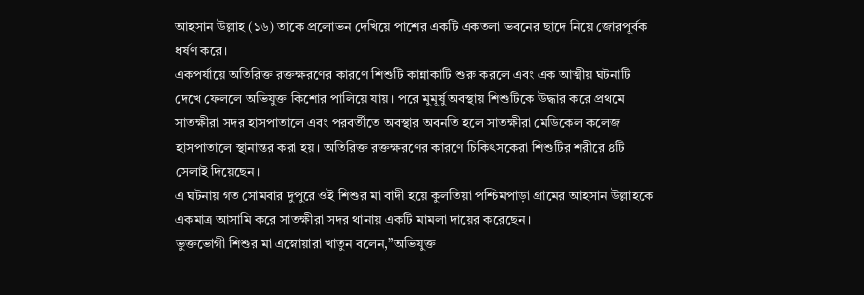আহসান উল্লাহ (১৬) তাকে প্রলোভন দেখিয়ে পাশের একটি একতলা ভবনের ছাদে নিয়ে জোরপূর্বক ধর্ষণ করে।
একপর্যায়ে অতিরিক্ত রক্তক্ষরণের কারণে শিশুটি কান্নাকাটি শুরু করলে এবং এক আত্মীয় ঘটনাটি দেখে ফেললে অভিযুক্ত কিশোর পালিয়ে যায়। পরে মুমূর্ষু অবস্থায় শিশুটিকে উদ্ধার করে প্রথমে সাতক্ষীরা সদর হাসপাতালে এবং পরবর্তীতে অবস্থার অবনতি হলে সাতক্ষীরা মেডিকেল কলেজ হাসপাতালে স্থানান্তর করা হয়। অতিরিক্ত রক্তক্ষরণের কারণে চিকিৎসকেরা শিশুটির শরীরে ৪টি সেলাই দিয়েছেন।
এ ঘটনায় গত সোমবার দুপুরে ওই শিশুর মা বাদী হয়ে কুলতিয়া পশ্চিমপাড়া গ্রামের আহসান উল্লাহকে একমাত্র আসামি করে সাতক্ষীরা সদর থানায় একটি মামলা দায়ের করেছেন।
ভুক্তভোগী শিশুর মা এস্নোয়ারা খাতুন বলেন,”অভিযুক্ত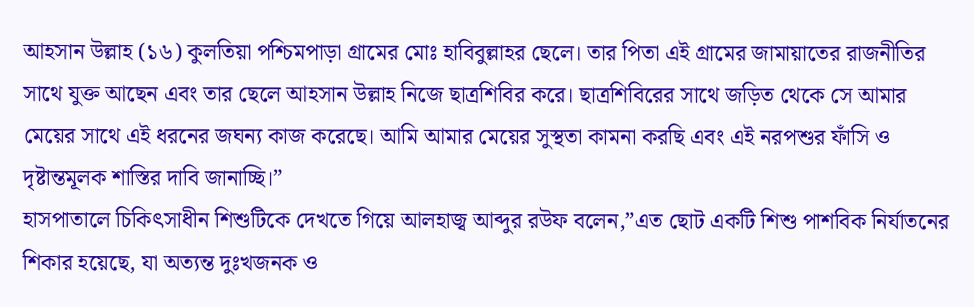আহসান উল্লাহ (১৬) কুলতিয়া পশ্চিমপাড়া গ্রামের মোঃ হাবিবুল্লাহর ছেলে। তার পিতা এই গ্রামের জামায়াতের রাজনীতির সাথে যুক্ত আছেন এবং তার ছেলে আহসান উল্লাহ নিজে ছাত্রশিবির করে। ছাত্রশিবিরের সাথে জড়িত থেকে সে আমার মেয়ের সাথে এই ধরনের জঘন্য কাজ করেছে। আমি আমার মেয়ের সুস্থতা কামনা করছি এবং এই নরপশুর ফাঁসি ও দৃষ্টান্তমূলক শাস্তির দাবি জানাচ্ছি।”
হাসপাতালে চিকিৎসাধীন শিশুটিকে দেখতে গিয়ে আলহাজ্ব আব্দুর রউফ বলেন,”এত ছোট একটি শিশু পাশবিক নির্যাতনের শিকার হয়েছে, যা অত্যন্ত দুঃখজনক ও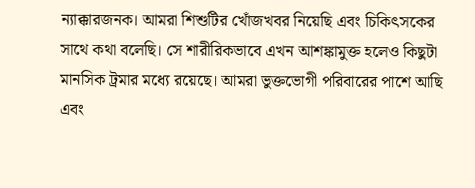ন্যাক্কারজনক। আমরা শিশুটির খোঁজখবর নিয়েছি এবং চিকিৎসকের সাথে কথা বলেছি। সে শারীরিকভাবে এখন আশঙ্কামুক্ত হলেও কিছুটা মানসিক ট্রমার মধ্যে রয়েছে। আমরা ভুক্তভোগী পরিবারের পাশে আছি এবং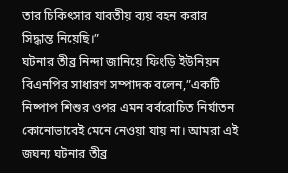তার চিকিৎসার যাবতীয় ব্যয় বহন করার সিদ্ধান্ত নিয়েছি।”
ঘটনার তীব্র নিন্দা জানিয়ে ফিংড়ি ইউনিয়ন বিএনপির সাধারণ সম্পাদক বলেন,”একটি নিষ্পাপ শিশুর ওপর এমন বর্বরোচিত নির্যাতন কোনোভাবেই মেনে নেওয়া যায় না। আমরা এই জঘন্য ঘটনার তীব্র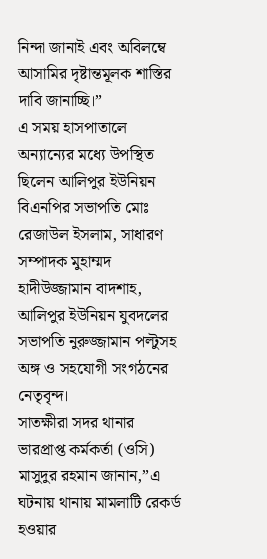নিন্দা জানাই এবং অবিলম্বে আসামির দৃষ্টান্তমূলক শাস্তির দাবি জানাচ্ছি।”
এ সময় হাসপাতালে অন্যান্যের মধ্যে উপস্থিত ছিলেন আলিপুর ইউনিয়ন বিএনপির সভাপতি মোঃ রেজাউল ইসলাম, সাধারণ সম্পাদক মুহাম্মদ হাদীউজ্জামান বাদশাহ, আলিপুর ইউনিয়ন যুবদলের সভাপতি নুরুজ্জামান পল্টুসহ অঙ্গ ও সহযোগী সংগঠনের নেতৃবৃন্দ।
সাতক্ষীরা সদর থানার ভারপ্রাপ্ত কর্মকর্তা (ওসি) মাসুদুর রহমান জানান,”এ ঘটনায় থানায় মামলাটি রেকর্ড হওয়ার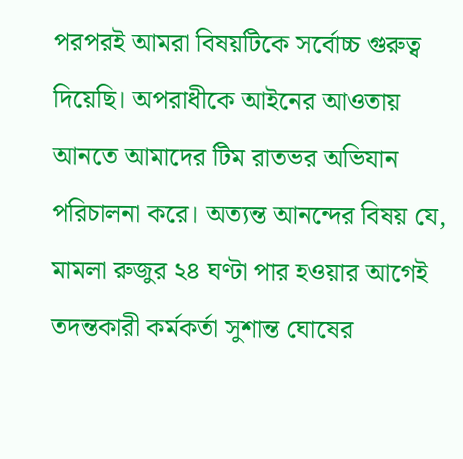পরপরই আমরা বিষয়টিকে সর্বোচ্চ গুরুত্ব দিয়েছি। অপরাধীকে আইনের আওতায় আনতে আমাদের টিম রাতভর অভিযান পরিচালনা করে। অত্যন্ত আনন্দের বিষয় যে, মামলা রুজুর ২৪ ঘণ্টা পার হওয়ার আগেই তদন্তকারী কর্মকর্তা সুশান্ত ঘোষের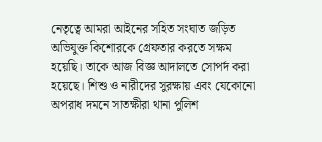নেতৃত্বে আমরা আইনের সহিত সংঘাত জড়িত অভিযুক্ত কিশোরকে গ্রেফতার করতে সক্ষম হয়েছি। তাকে আজ বিজ্ঞ আদালতে সোপর্দ করা হয়েছে। শিশু ও নারীদের সুরক্ষায় এবং যেকোনো অপরাধ দমনে সাতক্ষীরা থানা পুলিশ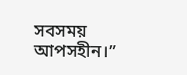সবসময় আপসহীন।”